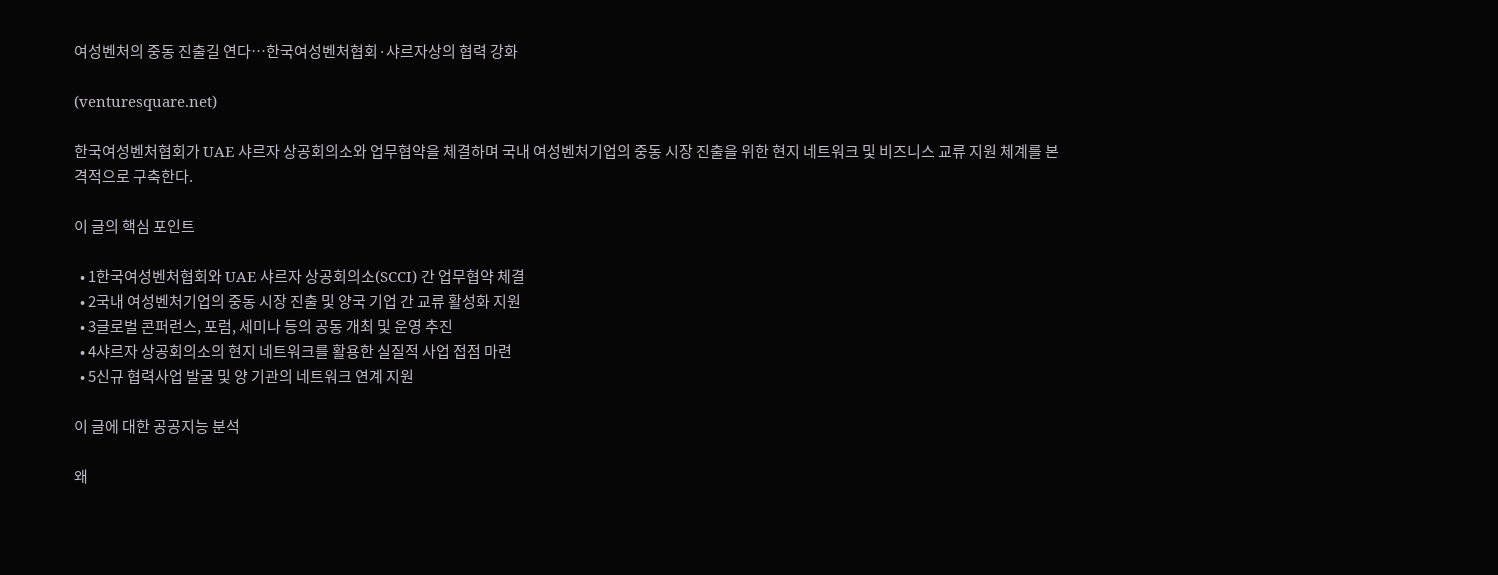여성벤처의 중동 진출길 연다…한국여성벤처협회·샤르자상의 협력 강화

(venturesquare.net)

한국여성벤처협회가 UAE 샤르자 상공회의소와 업무협약을 체결하며 국내 여성벤처기업의 중동 시장 진출을 위한 현지 네트워크 및 비즈니스 교류 지원 체계를 본격적으로 구축한다.

이 글의 핵심 포인트

  • 1한국여성벤처협회와 UAE 샤르자 상공회의소(SCCI) 간 업무협약 체결
  • 2국내 여성벤처기업의 중동 시장 진출 및 양국 기업 간 교류 활성화 지원
  • 3글로벌 콘퍼런스, 포럼, 세미나 등의 공동 개최 및 운영 추진
  • 4샤르자 상공회의소의 현지 네트워크를 활용한 실질적 사업 접점 마련
  • 5신규 협력사업 발굴 및 양 기관의 네트워크 연계 지원

이 글에 대한 공공지능 분석

왜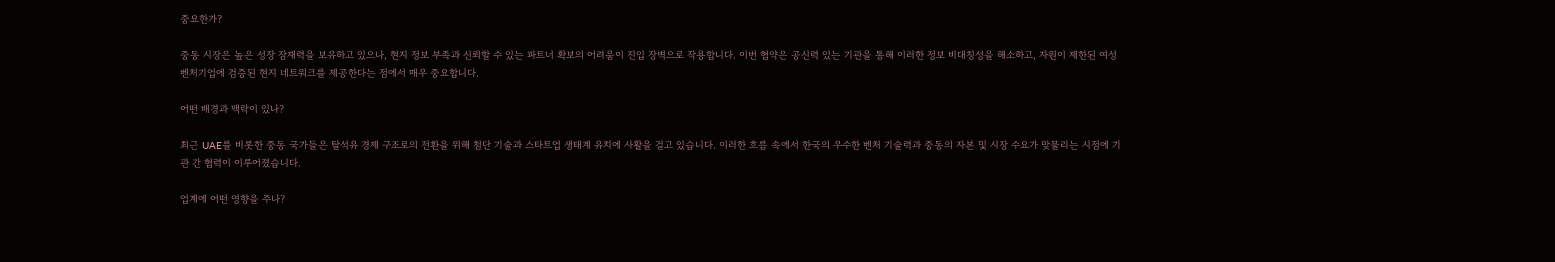중요한가?

중동 시장은 높은 성장 잠재력을 보유하고 있으나, 현지 정보 부족과 신뢰할 수 있는 파트너 확보의 어려움이 진입 장벽으로 작용합니다. 이번 협약은 공신력 있는 기관을 통해 이러한 정보 비대칭성을 해소하고, 자원이 제한된 여성 벤처기업에 검증된 현지 네트워크를 제공한다는 점에서 매우 중요합니다.

어떤 배경과 맥락이 있나?

최근 UAE를 비롯한 중동 국가들은 탈석유 경제 구조로의 전환을 위해 첨단 기술과 스타트업 생태계 유치에 사활을 걸고 있습니다. 이러한 흐름 속에서 한국의 우수한 벤처 기술력과 중동의 자본 및 시장 수요가 맞물리는 시점에 기관 간 협력이 이루어졌습니다.

업계에 어떤 영향을 주나?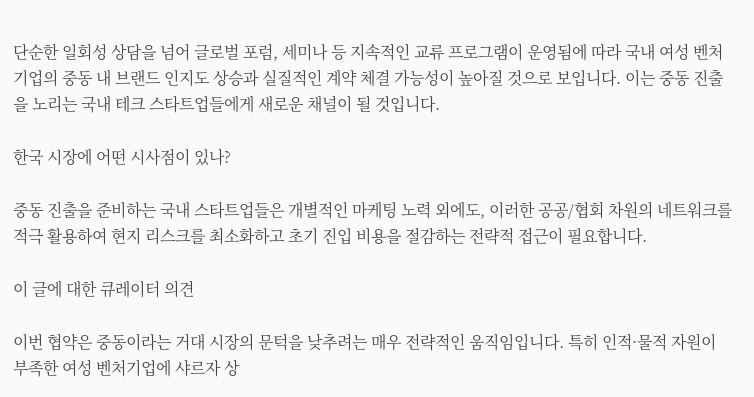단순한 일회성 상담을 넘어 글로벌 포럼, 세미나 등 지속적인 교류 프로그램이 운영됨에 따라 국내 여성 벤처기업의 중동 내 브랜드 인지도 상승과 실질적인 계약 체결 가능성이 높아질 것으로 보입니다. 이는 중동 진출을 노리는 국내 테크 스타트업들에게 새로운 채널이 될 것입니다.

한국 시장에 어떤 시사점이 있나?

중동 진출을 준비하는 국내 스타트업들은 개별적인 마케팅 노력 외에도, 이러한 공공/협회 차원의 네트워크를 적극 활용하여 현지 리스크를 최소화하고 초기 진입 비용을 절감하는 전략적 접근이 필요합니다.

이 글에 대한 큐레이터 의견

이번 협약은 중동이라는 거대 시장의 문턱을 낮추려는 매우 전략적인 움직임입니다. 특히 인적·물적 자원이 부족한 여성 벤처기업에 샤르자 상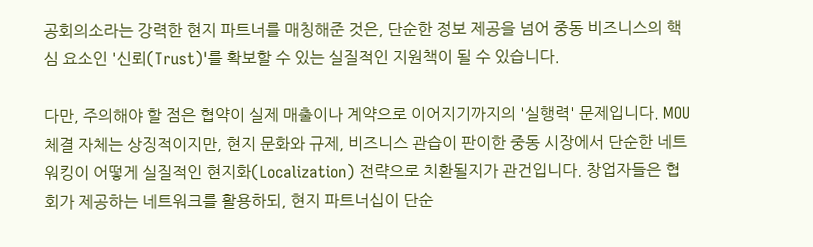공회의소라는 강력한 현지 파트너를 매칭해준 것은, 단순한 정보 제공을 넘어 중동 비즈니스의 핵심 요소인 '신뢰(Trust)'를 확보할 수 있는 실질적인 지원책이 될 수 있습니다.

다만, 주의해야 할 점은 협약이 실제 매출이나 계약으로 이어지기까지의 '실행력' 문제입니다. MOU 체결 자체는 상징적이지만, 현지 문화와 규제, 비즈니스 관습이 판이한 중동 시장에서 단순한 네트워킹이 어떻게 실질적인 현지화(Localization) 전략으로 치환될지가 관건입니다. 창업자들은 협회가 제공하는 네트워크를 활용하되, 현지 파트너십이 단순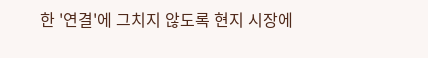한 '연결'에 그치지 않도록 현지 시장에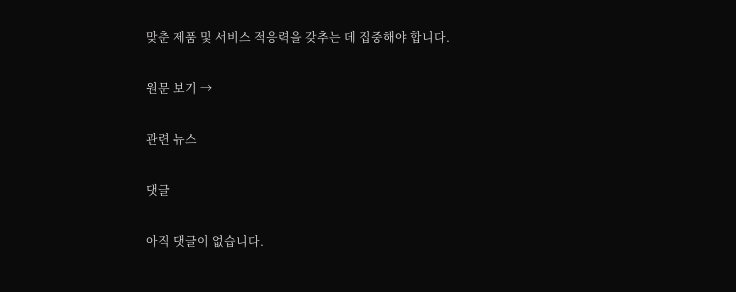맞춘 제품 및 서비스 적응력을 갖추는 데 집중해야 합니다.

원문 보기 →

관련 뉴스

댓글

아직 댓글이 없습니다.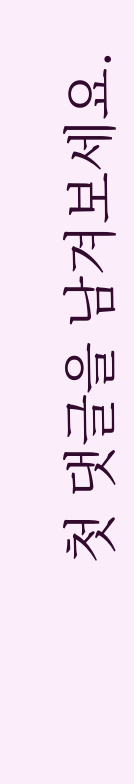첫 댓글을 남겨보세요.